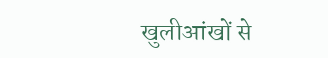खुलीआंखों से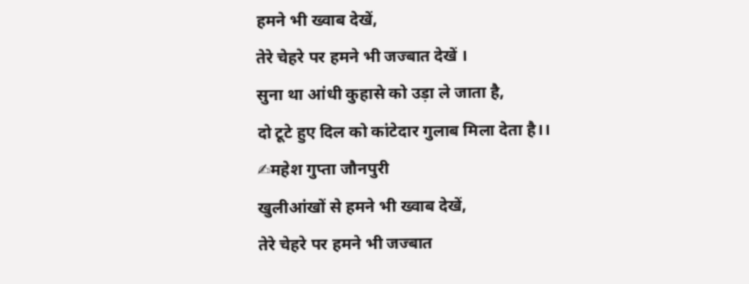हमने भी ख्वाब देखें,
तेरे चेहरे पर हमने भी जज्बात देखें ।
सुना था आंधी कुहासे को उड़ा ले जाता है,
दो टूटे हुए दिल को कांटेदार गुलाब मिला देता है।।
✍महेश गुप्ता जौनपुरी
खुलीआंखों से हमने भी ख्वाब देखें,
तेरे चेहरे पर हमने भी जज्बात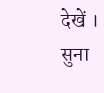देखें ।
सुना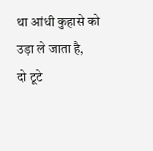था आंधी कुहासे को उड़ा ले जाता है,
दो टूटे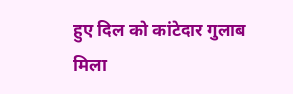हुए दिल को कांटेदार गुलाब मिला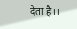देता है।।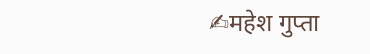✍महेश गुप्ता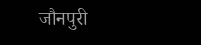जौनपुरी